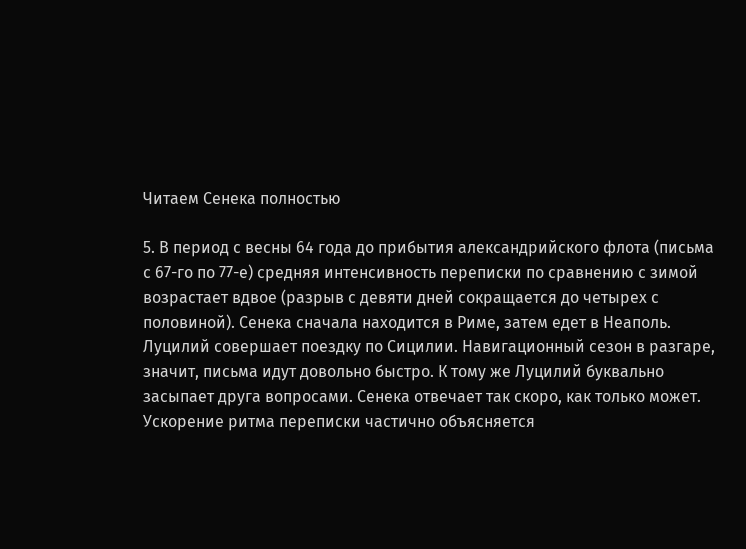Читаем Сенека полностью

5. В период с весны 64 года до прибытия александрийского флота (письма с 67-го по 77-е) средняя интенсивность переписки по сравнению с зимой возрастает вдвое (разрыв с девяти дней сокращается до четырех с половиной). Сенека сначала находится в Риме, затем едет в Неаполь. Луцилий совершает поездку по Сицилии. Навигационный сезон в разгаре, значит, письма идут довольно быстро. К тому же Луцилий буквально засыпает друга вопросами. Сенека отвечает так скоро, как только может. Ускорение ритма переписки частично объясняется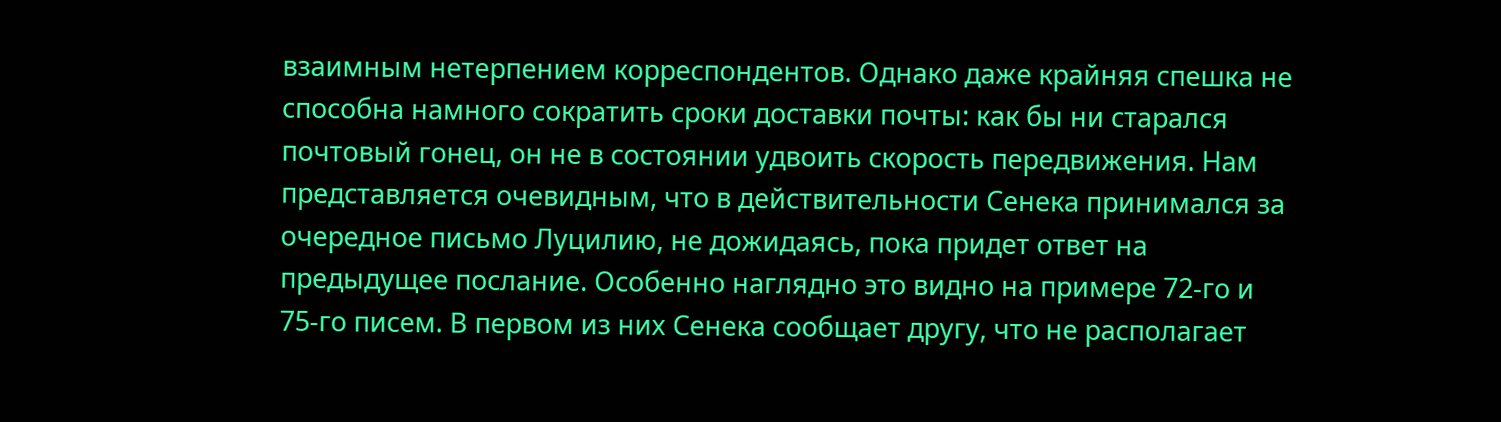взаимным нетерпением корреспондентов. Однако даже крайняя спешка не способна намного сократить сроки доставки почты: как бы ни старался почтовый гонец, он не в состоянии удвоить скорость передвижения. Нам представляется очевидным, что в действительности Сенека принимался за очередное письмо Луцилию, не дожидаясь, пока придет ответ на предыдущее послание. Особенно наглядно это видно на примере 72-го и 75-го писем. В первом из них Сенека сообщает другу, что не располагает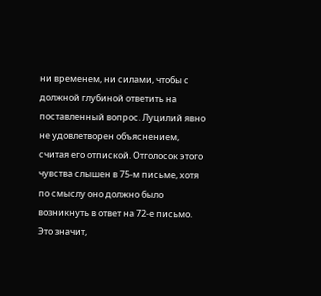ни временем, ни силами, чтобы с должной глубиной ответить на поставленный вопрос. Луцилий явно не удовлетворен объяснением, считая его отпиской. Отголосок этого чувства слышен в 75-м письме, хотя по смыслу оно должно было возникнуть в ответ на 72-е письмо. Это значит,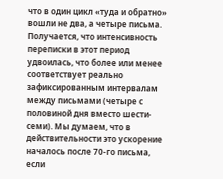что в один цикл «туда и обратно» вошли не два, а четыре письма. Получается, что интенсивность переписки в этот период удвоилась, что более или менее соответствует реально зафиксированным интервалам между письмами (четыре с половиной дня вместо шести-семи). Мы думаем, что в действительности это ускорение началось после 70-го письма, если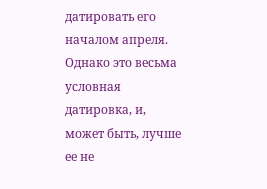датировать его началом апреля. Однако это весьма условная датировка, и, может быть, лучше ее не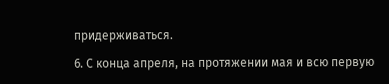придерживаться.

6. С конца апреля, на протяжении мая и всю первую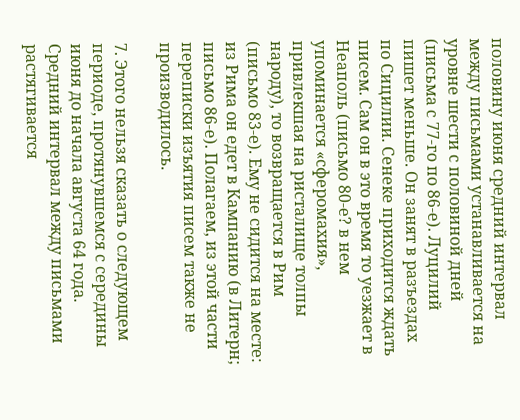половину июня средний интервал между письмами устанавливается на уровне шести с половиной дней (письма с 77-го по 86-е). Луцилий пишет меньше. Он занят в разъездах по Сицилии. Сенеке приходится ждать писем. Сам он в это время то уезжает в Неаполь (письмо 80-е? в нем упоминается «сферомахия», привлекшая на ристалище толпы народу), то возвращается в Рим (письмо 83-е). Ему не сидится на месте: из Рима он едет в Кампанию (в Литерн; письмо 86-е). Полагаем, из этой части переписки изъятия писем также не производилось.

7. Этого нельзя сказать о следующем периоде, протянувшемся с середины июня до начала августа 64 года. Средний интервал между письмами растягивается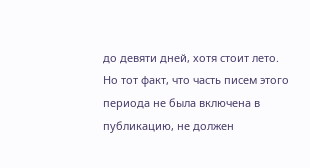до девяти дней, хотя стоит лето. Но тот факт, что часть писем этого периода не была включена в публикацию, не должен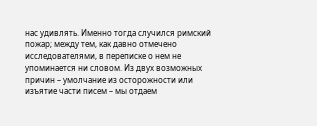нас удивлять. Именно тогда случился римский пожар; между тем, как давно отмечено исследователями, в переписке о нем не упоминается ни словом. Из двух возможных причин – умолчание из осторожности или изъятие части писем – мы отдаем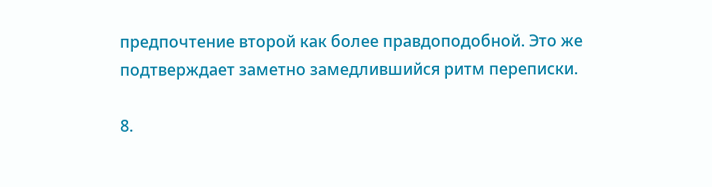предпочтение второй как более правдоподобной. Это же подтверждает заметно замедлившийся ритм переписки.

8.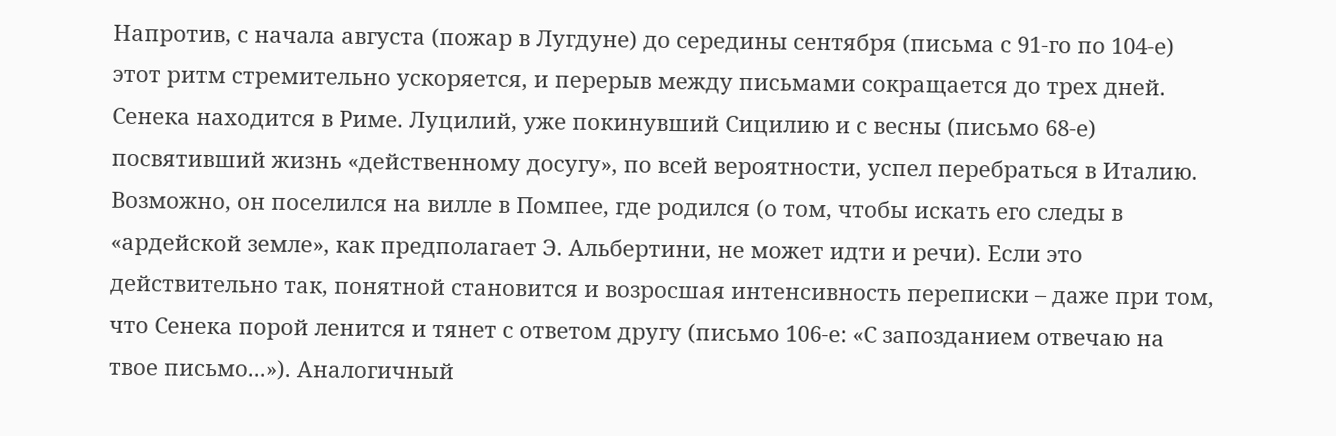Напротив, с начала августа (пожар в Лугдуне) до середины сентября (письма с 91-го по 104-е) этот ритм стремительно ускоряется, и перерыв между письмами сокращается до трех дней. Сенека находится в Риме. Луцилий, уже покинувший Сицилию и с весны (письмо 68-е) посвятивший жизнь «действенному досугу», по всей вероятности, успел перебраться в Италию. Возможно, он поселился на вилле в Помпее, где родился (о том, чтобы искать его следы в «ардейской земле», как предполагает Э. Альбертини, не может идти и речи). Если это действительно так, понятной становится и возросшая интенсивность переписки – даже при том, что Сенека порой ленится и тянет с ответом другу (письмо 106-е: «С запозданием отвечаю на твое письмо...»). Аналогичный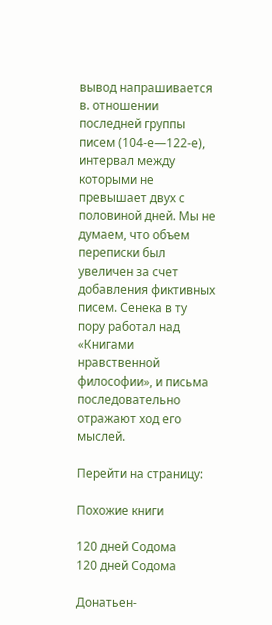вывод напрашивается в. отношении последней группы писем (104-е—122-е), интервал между которыми не превышает двух с половиной дней. Мы не думаем, что объем переписки был увеличен за счет добавления фиктивных писем. Сенека в ту пору работал над «Книгами нравственной философии», и письма последовательно отражают ход его мыслей.

Перейти на страницу:

Похожие книги

120 дней Содома
120 дней Содома

Донатьен-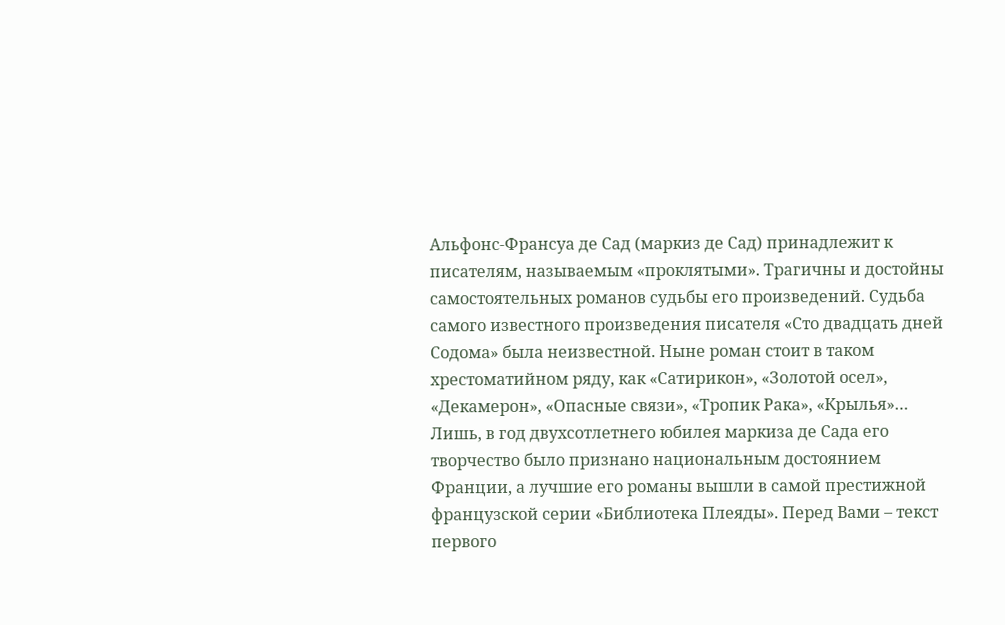Альфонс-Франсуа де Сад (маркиз де Сад) принадлежит к писателям, называемым «проклятыми». Трагичны и достойны самостоятельных романов судьбы его произведений. Судьба самого известного произведения писателя «Сто двадцать дней Содома» была неизвестной. Ныне роман стоит в таком хрестоматийном ряду, как «Сатирикон», «Золотой осел», «Декамерон», «Опасные связи», «Тропик Рака», «Крылья»… Лишь, в год двухсотлетнего юбилея маркиза де Сада его творчество было признано национальным достоянием Франции, а лучшие его романы вышли в самой престижной французской серии «Библиотека Плеяды». Перед Вами – текст первого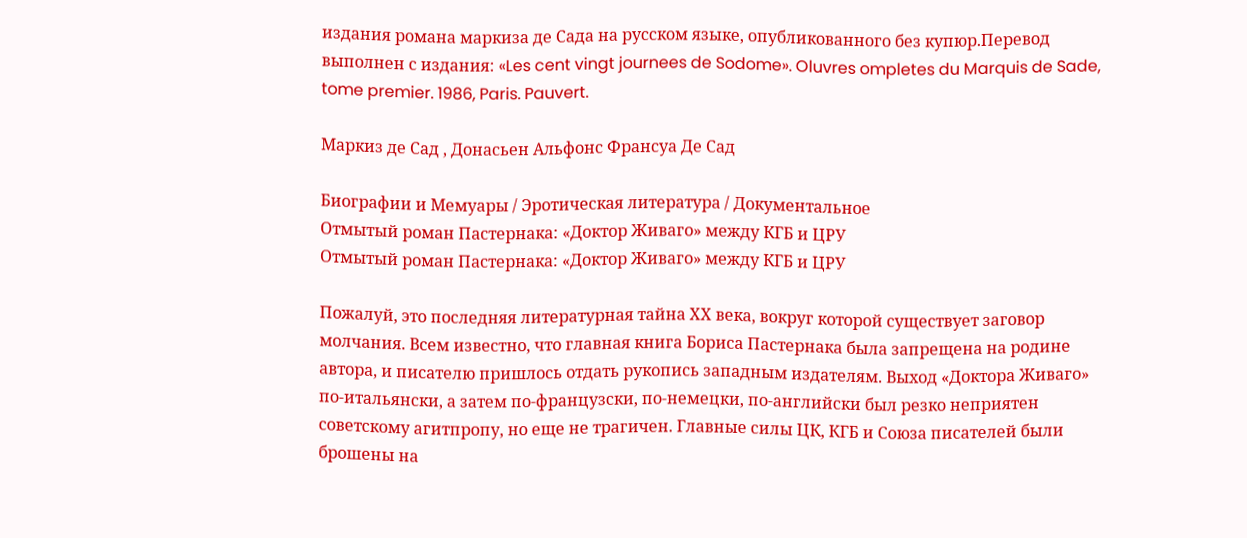издания романа маркиза де Сада на русском языке, опубликованного без купюр.Перевод выполнен с издания: «Les cent vingt journees de Sodome». Oluvres ompletes du Marquis de Sade, tome premier. 1986, Paris. Pauvert.

Маркиз де Сад , Донасьен Альфонс Франсуа Де Сад

Биографии и Мемуары / Эротическая литература / Документальное
Отмытый роман Пастернака: «Доктор Живаго» между КГБ и ЦРУ
Отмытый роман Пастернака: «Доктор Живаго» между КГБ и ЦРУ

Пожалуй, это последняя литературная тайна ХХ века, вокруг которой существует заговор молчания. Всем известно, что главная книга Бориса Пастернака была запрещена на родине автора, и писателю пришлось отдать рукопись западным издателям. Выход «Доктора Живаго» по-итальянски, а затем по-французски, по-немецки, по-английски был резко неприятен советскому агитпропу, но еще не трагичен. Главные силы ЦК, КГБ и Союза писателей были брошены на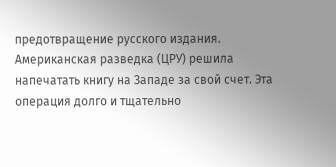предотвращение русского издания. Американская разведка (ЦРУ) решила напечатать книгу на Западе за свой счет. Эта операция долго и тщательно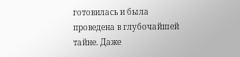готовилась и была проведена в глубочайшей тайне. Даже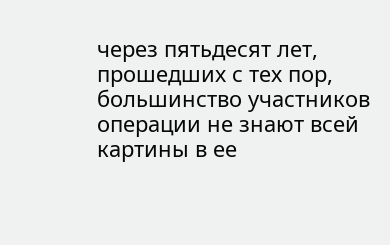через пятьдесят лет, прошедших с тех пор, большинство участников операции не знают всей картины в ее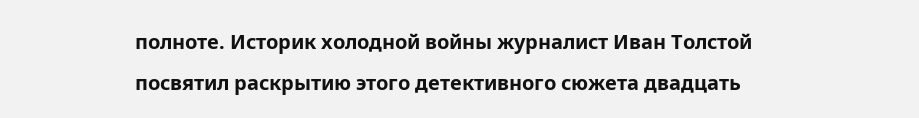полноте. Историк холодной войны журналист Иван Толстой посвятил раскрытию этого детективного сюжета двадцать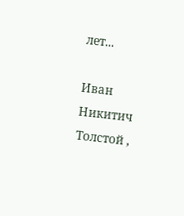лет...

Иван Никитич Толстой ,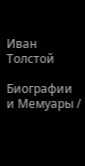Иван Толстой

Биографии и Мемуары /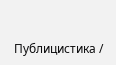Публицистика /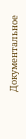Документальное